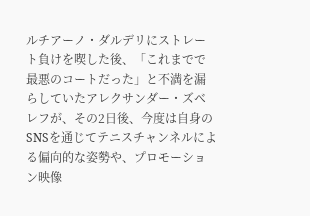ルチアーノ・ダルデリにストレート負けを喫した後、「これまでで最悪のコートだった」と不満を漏らしていたアレクサンダー・ズベレフが、その2日後、今度は自身のSNSを通じてテニスチャンネルによる偏向的な姿勢や、プロモーション映像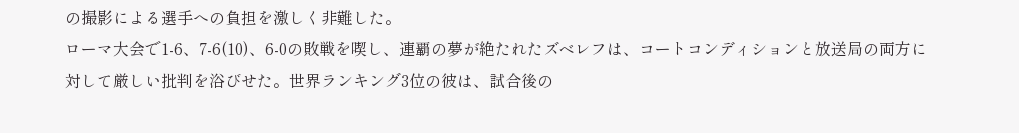の撮影による選手への負担を激しく非難した。
ローマ大会で1-6、7-6(10)、6-0の敗戦を喫し、連覇の夢が絶たれたズベレフは、コートコンディションと放送局の両方に対して厳しい批判を浴びせた。世界ランキング3位の彼は、試合後の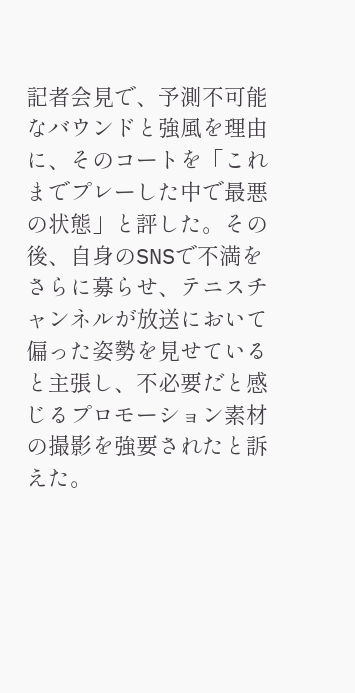記者会見で、予測不可能なバウンドと強風を理由に、そのコートを「これまでプレーした中で最悪の状態」と評した。その後、自身のSNSで不満をさらに募らせ、テニスチャンネルが放送において偏った姿勢を見せていると主張し、不必要だと感じるプロモーション素材の撮影を強要されたと訴えた。